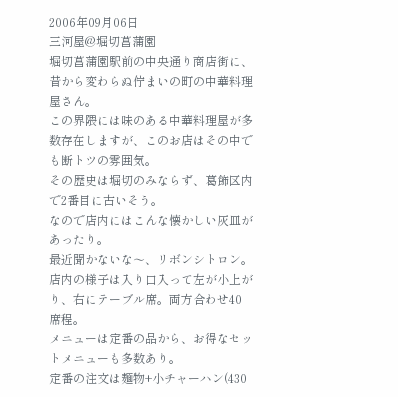2006年09月06日
三河屋@堀切菖蒲園
堀切菖蒲園駅前の中央通り商店街に、昔から変わらぬ佇まいの町の中華料理屋さん。
この界隈には味のある中華料理屋が多数存在しますが、このお店はその中でも断トツの雰囲気。
その歴史は堀切のみならず、葛飾区内で2番目に古いそう。
なので店内にはこんな懐かしい灰皿があったり。
最近聞かないな〜、リボンシトロン。
店内の様子は入り口入って左が小上がり、右にテーブル席。両方合わせ40席程。
メニューは定番の品から、お得なセットメニューも多数あり。
定番の注文は麺物+小チャーハン(430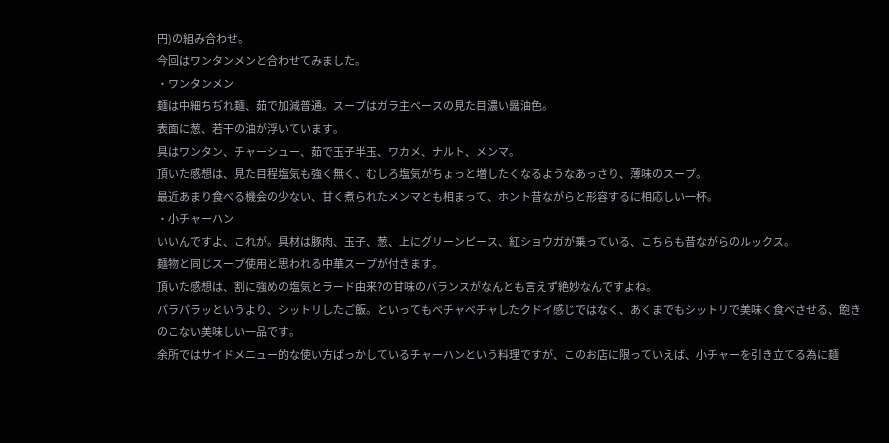円)の組み合わせ。
今回はワンタンメンと合わせてみました。
・ワンタンメン
麺は中細ちぢれ麺、茹で加減普通。スープはガラ主ベースの見た目濃い醤油色。
表面に葱、若干の油が浮いています。
具はワンタン、チャーシュー、茹で玉子半玉、ワカメ、ナルト、メンマ。
頂いた感想は、見た目程塩気も強く無く、むしろ塩気がちょっと増したくなるようなあっさり、薄味のスープ。
最近あまり食べる機会の少ない、甘く煮られたメンマとも相まって、ホント昔ながらと形容するに相応しい一杯。
・小チャーハン
いいんですよ、これが。具材は豚肉、玉子、葱、上にグリーンピース、紅ショウガが乗っている、こちらも昔ながらのルックス。
麺物と同じスープ使用と思われる中華スープが付きます。
頂いた感想は、割に強めの塩気とラード由来?の甘味のバランスがなんとも言えず絶妙なんですよね。
パラパラッというより、シットリしたご飯。といってもべチャべチャしたクドイ感じではなく、あくまでもシットリで美味く食べさせる、飽きのこない美味しい一品です。
余所ではサイドメニュー的な使い方ばっかしているチャーハンという料理ですが、このお店に限っていえば、小チャーを引き立てる為に麺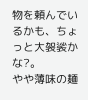物を頼んでいるかも、ちょっと大袈裟かな?。
やや薄味の麺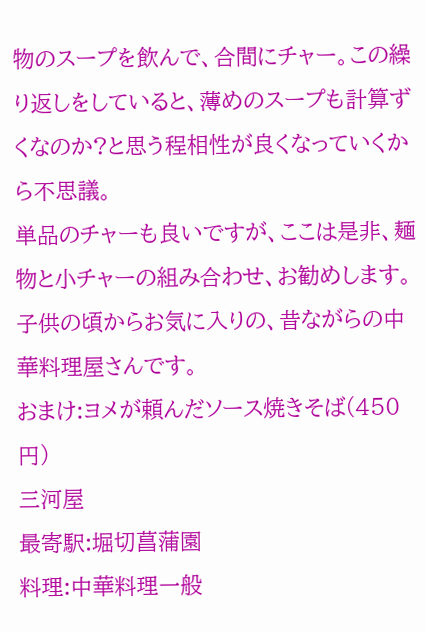物のスープを飲んで、合間にチャー。この繰り返しをしていると、薄めのスープも計算ずくなのか?と思う程相性が良くなっていくから不思議。
単品のチャーも良いですが、ここは是非、麺物と小チャーの組み合わせ、お勧めします。
子供の頃からお気に入りの、昔ながらの中華料理屋さんです。
おまけ:ヨメが頼んだソース焼きそば(450円)
三河屋
最寄駅:堀切菖蒲園
料理:中華料理一般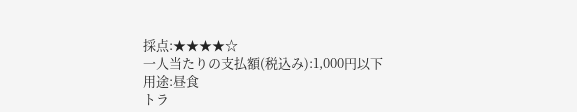採点:★★★★☆
一人当たりの支払額(税込み):1,000円以下
用途:昼食
トラ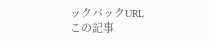ックバックURL
この記事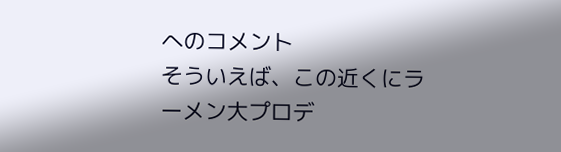へのコメント
そういえば、この近くにラーメン大プロデ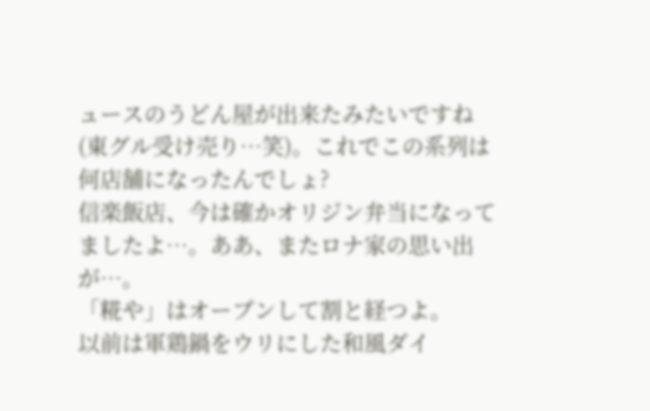ュースのうどん屋が出来たみたいですね(東グル受け売り…笑)。これでこの系列は何店舗になったんでしょ?
信楽飯店、今は確かオリジン弁当になってましたよ…。ああ、またロナ家の思い出が…。
「糀や」はオープンして割と経つよ。
以前は軍鶏鍋をウリにした和風ダイ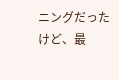ニングだったけど、最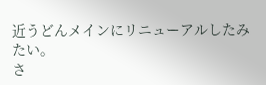近うどんメインにリニューアルしたみたい。
さ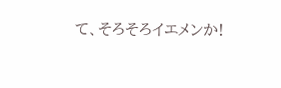て、そろそろイエメンか!